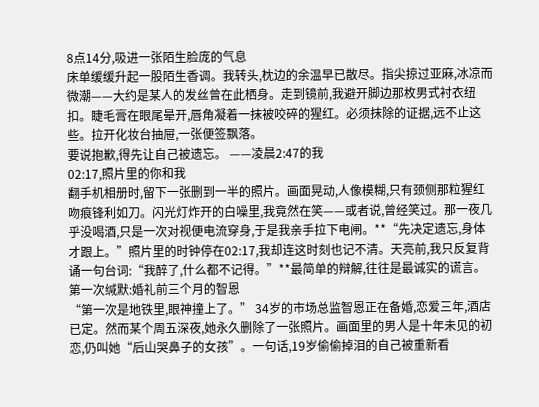8点14分,吸进一张陌生脸庞的气息
床单缓缓升起一股陌生香调。我转头,枕边的余温早已散尽。指尖掠过亚麻,冰凉而微潮——大约是某人的发丝曾在此栖身。走到镜前,我避开脚边那枚男式衬衣纽扣。睫毛膏在眼尾晕开,唇角凝着一抹被咬碎的猩红。必须抹除的证据,远不止这些。拉开化妆台抽屉,一张便签飘落。
要说抱歉,得先让自己被遗忘。 ——凌晨2:47的我
02:17,照片里的你和我
翻手机相册时,留下一张删到一半的照片。画面晃动,人像模糊,只有颈侧那粒猩红吻痕锋利如刀。闪光灯炸开的白噪里,我竟然在笑——或者说,曾经笑过。那一夜几乎没喝酒,只是一次对视便电流穿身,于是我亲手拉下电闸。**“先决定遗忘,身体才跟上。”照片里的时钟停在02:17,我却连这时刻也记不清。天亮前,我只反复背诵一句台词:“我醉了,什么都不记得。”**最简单的辩解,往往是最诚实的谎言。
第一次缄默:婚礼前三个月的智恩
“第一次是地铁里,眼神撞上了。” 34岁的市场总监智恩正在备婚,恋爱三年,酒店已定。然而某个周五深夜,她永久删除了一张照片。画面里的男人是十年未见的初恋,仍叫她“后山哭鼻子的女孩”。一句话,19岁偷偷掉泪的自己被重新看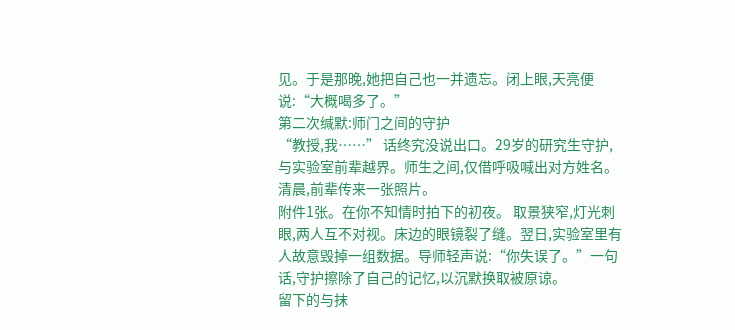见。于是那晚,她把自己也一并遗忘。闭上眼,天亮便说:“大概喝多了。”
第二次缄默:师门之间的守护
“教授,我……” 话终究没说出口。29岁的研究生守护,与实验室前辈越界。师生之间,仅借呼吸喊出对方姓名。清晨,前辈传来一张照片。
附件1张。在你不知情时拍下的初夜。 取景狭窄,灯光刺眼,两人互不对视。床边的眼镜裂了缝。翌日,实验室里有人故意毁掉一组数据。导师轻声说:“你失误了。”一句话,守护擦除了自己的记忆,以沉默换取被原谅。
留下的与抹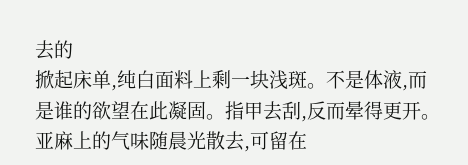去的
掀起床单,纯白面料上剩一块浅斑。不是体液,而是谁的欲望在此凝固。指甲去刮,反而晕得更开。 亚麻上的气味随晨光散去,可留在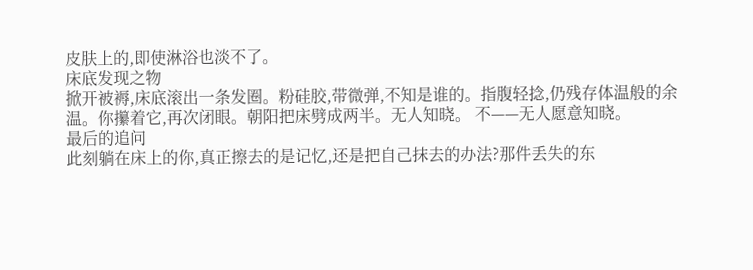皮肤上的,即使淋浴也淡不了。
床底发现之物
掀开被褥,床底滚出一条发圈。粉硅胶,带微弹,不知是谁的。指腹轻捻,仍残存体温般的余温。你攥着它,再次闭眼。朝阳把床劈成两半。无人知晓。 不——无人愿意知晓。
最后的追问
此刻躺在床上的你,真正擦去的是记忆,还是把自己抹去的办法?那件丢失的东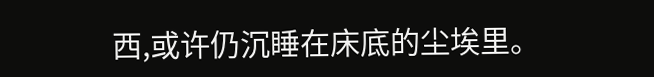西,或许仍沉睡在床底的尘埃里。